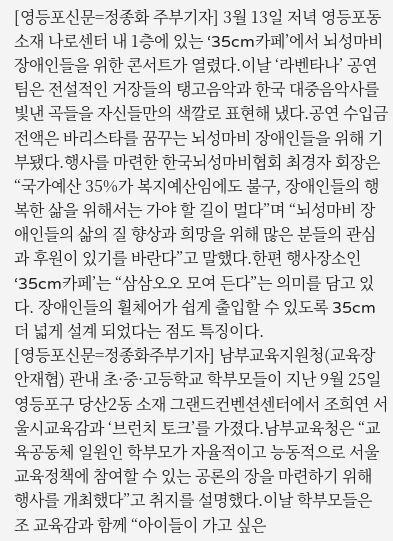[영등포신문=정종화 주부기자] 3월 13일 저녁 영등포동 소재 나로센터 내 1층에 있는 ‘35cm카페’에서 뇌성마비 장애인들을 위한 콘서트가 열렸다.이날 ‘라벤타나’ 공연 팀은 전설적인 거장들의 탱고음악과 한국 대중음악사를 빛낸 곡들을 자신들만의 색깔로 표현해 냈다.공연 수입금 전액은 바리스타를 꿈꾸는 뇌성마비 장애인들을 위해 기부됐다.행사를 마련한 한국뇌성마비협회 최경자 회장은 “국가예산 35%가 복지예산임에도 불구, 장애인들의 행복한 삶을 위해서는 가야 할 길이 멀다”며 “뇌성마비 장애인들의 삶의 질 향상과 희망을 위해 많은 분들의 관심과 후원이 있기를 바란다”고 말했다.한편 행사장소인 ‘35cm카페’는 “삼삼오오 모여 든다”는 의미를 담고 있다. 장애인들의 휠체어가 쉽게 출입할 수 있도록 35cm 더 넓게 설계 되었다는 점도 특징이다.
[영등포신문=정종화주부기자] 남부교육지원청(교육장 안재협) 관내 초·중·고등학교 학부모들이 지난 9월 25일 영등포구 당산2동 소재 그랜드컨벤션센터에서 조희연 서울시교육감과 ‘브런치 토크’를 가졌다.남부교육청은 “교육공동체 일원인 학부모가 자율적이고 능동적으로 서울교육정책에 참여할 수 있는 공론의 장을 마련하기 위해 행사를 개최했다”고 취지를 설명했다.이날 학부모들은 조 교육감과 함께 “아이들이 가고 싶은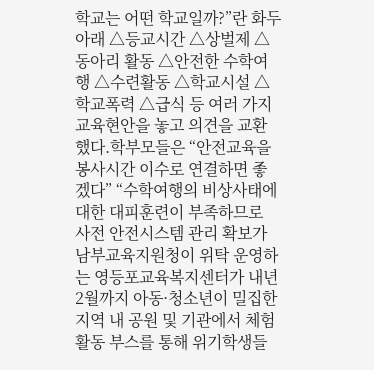학교는 어떤 학교일까?”란 화두 아래 △등교시간 △상벌제 △동아리 활동 △안전한 수학여행 △수련활동 △학교시설 △학교폭력 △급식 등 여러 가지 교육현안을 놓고 의견을 교환했다.학부모들은 “안전교육을 봉사시간 이수로 연결하면 좋겠다” “수학여행의 비상사태에 대한 대피훈련이 부족하므로 사전 안전시스템 관리 확보가
남부교육지원청이 위탁 운영하는 영등포교육복지센터가 내년 2월까지 아동·청소년이 밀집한 지역 내 공원 및 기관에서 체험활동 부스를 통해 위기학생들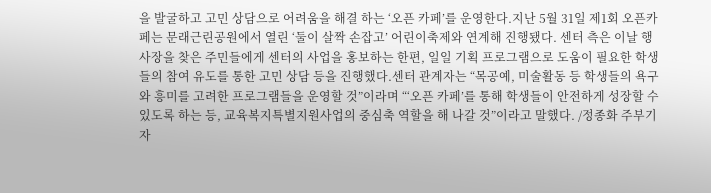을 발굴하고 고민 상담으로 어려움을 해결 하는 ‘오픈 카페’를 운영한다.지난 5월 31일 제1회 오픈카페는 문래근린공원에서 열린 ‘둘이 살짝 손잡고’ 어린이축제와 연계해 진행됐다. 센터 측은 이날 행사장을 찾은 주민들에게 센터의 사업을 홍보하는 한편, 일일 기획 프로그램으로 도움이 필요한 학생들의 참여 유도를 통한 고민 상담 등을 진행했다.센터 관계자는 “목공예, 미술활동 등 학생들의 욕구와 흥미를 고려한 프로그램들을 운영할 것”이라며 “‘오픈 카페’를 통해 학생들이 안전하게 성장할 수 있도록 하는 등, 교육복지특별지원사업의 중심축 역할을 해 나갈 것”이라고 말했다. /정종화 주부기자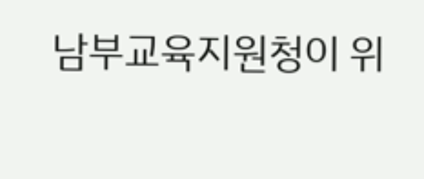남부교육지원청이 위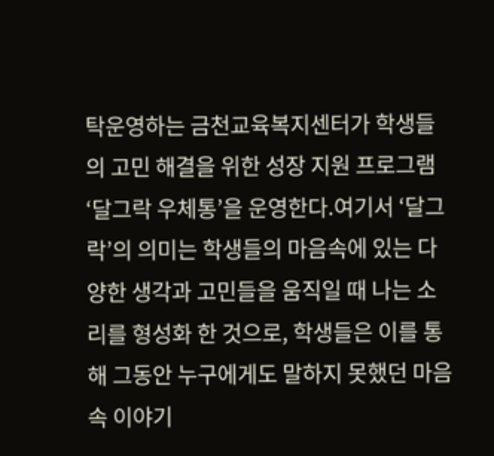탁운영하는 금천교육복지센터가 학생들의 고민 해결을 위한 성장 지원 프로그램 ‘달그락 우체통’을 운영한다.여기서 ‘달그락’의 의미는 학생들의 마음속에 있는 다양한 생각과 고민들을 움직일 때 나는 소리를 형성화 한 것으로, 학생들은 이를 통해 그동안 누구에게도 말하지 못했던 마음 속 이야기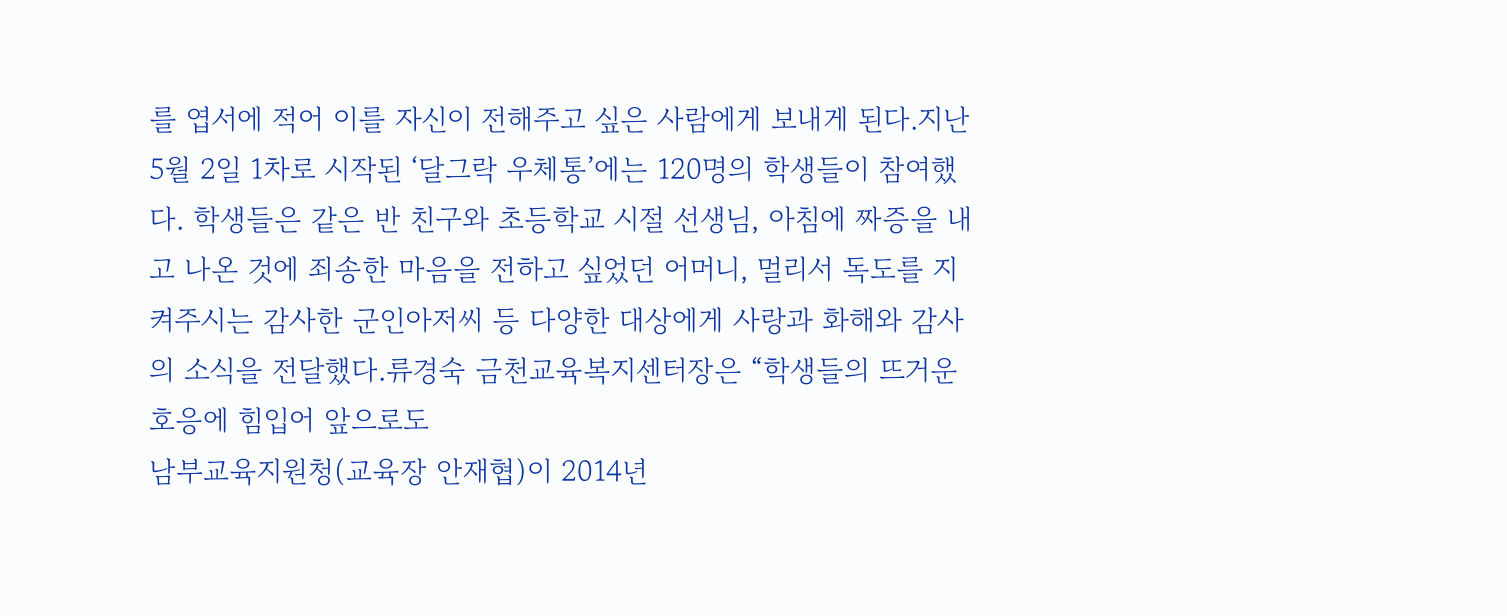를 엽서에 적어 이를 자신이 전해주고 싶은 사람에게 보내게 된다.지난 5월 2일 1차로 시작된 ‘달그락 우체통’에는 120명의 학생들이 참여했다. 학생들은 같은 반 친구와 초등학교 시절 선생님, 아침에 짜증을 내고 나온 것에 죄송한 마음을 전하고 싶었던 어머니, 멀리서 독도를 지켜주시는 감사한 군인아저씨 등 다양한 대상에게 사랑과 화해와 감사의 소식을 전달했다.류경숙 금천교육복지센터장은 “학생들의 뜨거운 호응에 힘입어 앞으로도
남부교육지원청(교육장 안재협)이 2014년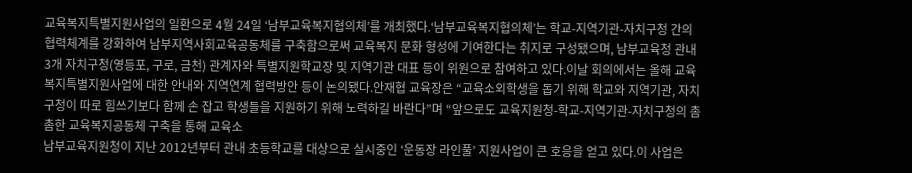교육복지특별지원사업의 일환으로 4월 24일 ‘남부교육복지협의체’를 개최했다.‘남부교육복지협의체’는 학교-지역기관-자치구청 간의 협력체계를 강화하여 남부지역사회교육공동체를 구축함으로써 교육복지 문화 형성에 기여한다는 취지로 구성됐으며, 남부교육청 관내 3개 자치구청(영등포, 구로, 금천) 관계자와 특별지원학교장 및 지역기관 대표 등이 위원으로 참여하고 있다.이날 회의에서는 올해 교육복지특별지원사업에 대한 안내와 지역연계 협력방안 등이 논의됐다.안재협 교육장은 “교육소외학생을 돕기 위해 학교와 지역기관, 자치구청이 따로 힘쓰기보다 함께 손 잡고 학생들을 지원하기 위해 노력하길 바란다”며 “앞으로도 교육지원청-학교-지역기관-자치구청의 촘촘한 교육복지공동체 구축을 통해 교육소
남부교육지원청이 지난 2012년부터 관내 초등학교를 대상으로 실시중인 ‘운동장 라인풀’ 지원사업이 큰 호응을 얻고 있다.이 사업은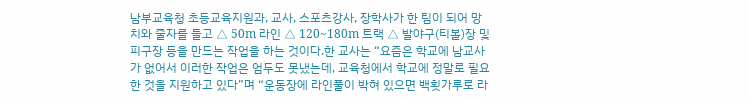남부교육청 초등교육지원과, 교사, 스포츠강사, 장학사가 한 팀이 되어 망치와 줄자를 들고 △ 50m 라인 △ 120~180m 트랙 △ 발야구(티볼)장 및 피구장 등을 만드는 작업을 하는 것이다.한 교사는 “요즘은 학교에 남교사가 없어서 이러한 작업은 엄두도 못냈는데, 교육청에서 학교에 정말로 필요한 것을 지원하고 있다”며 “운동장에 라인풀이 박혀 있으면 백횟가루로 라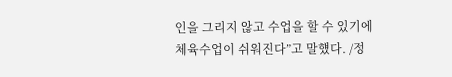인을 그리지 않고 수업을 할 수 있기에 체육수업이 쉬워진다”고 말헀다. /정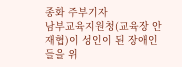종화 주부기자
남부교육지원청(교육장 안재협)이 성인이 된 장애인들을 위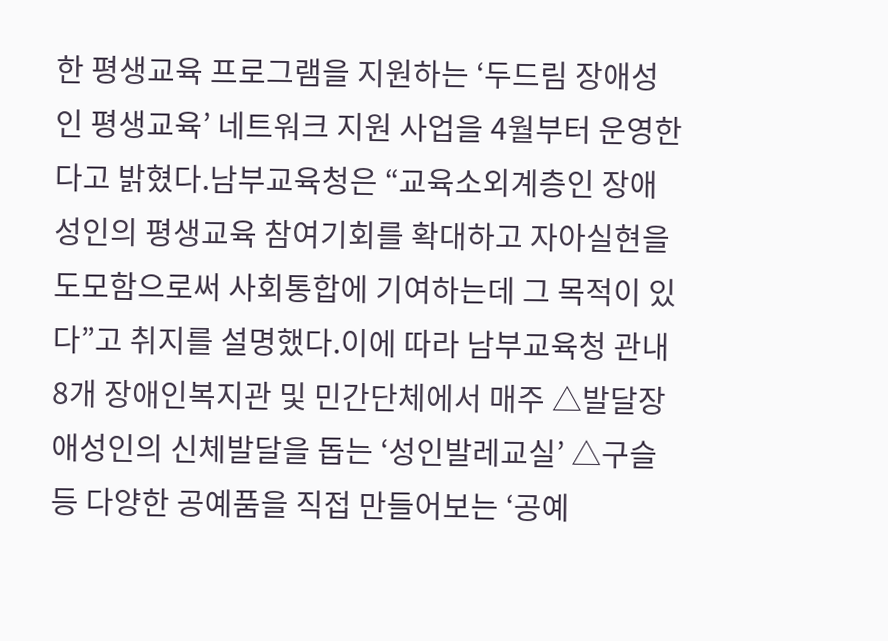한 평생교육 프로그램을 지원하는 ‘두드림 장애성인 평생교육’ 네트워크 지원 사업을 4월부터 운영한다고 밝혔다.남부교육청은 “교육소외계층인 장애성인의 평생교육 참여기회를 확대하고 자아실현을 도모함으로써 사회통합에 기여하는데 그 목적이 있다”고 취지를 설명했다.이에 따라 남부교육청 관내 8개 장애인복지관 및 민간단체에서 매주 △발달장애성인의 신체발달을 돕는 ‘성인발레교실’ △구슬 등 다양한 공예품을 직접 만들어보는 ‘공예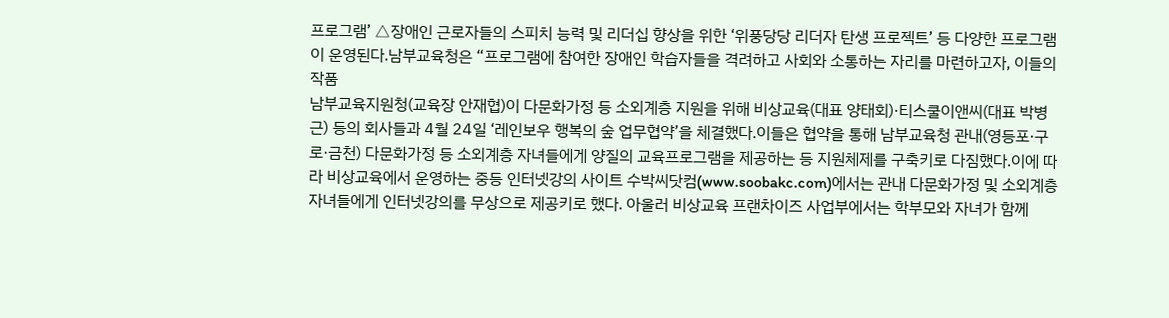프로그램’ △장애인 근로자들의 스피치 능력 및 리더십 향상을 위한 ‘위풍당당 리더자 탄생 프로젝트’ 등 다양한 프로그램이 운영된다.남부교육청은 “프로그램에 참여한 장애인 학습자들을 격려하고 사회와 소통하는 자리를 마련하고자, 이들의 작품
남부교육지원청(교육장 안재협)이 다문화가정 등 소외계층 지원을 위해 비상교육(대표 양태회)·티스쿨이앤씨(대표 박병근) 등의 회사들과 4월 24일 ‘레인보우 행복의 숲 업무협약’을 체결했다.이들은 협약을 통해 남부교육청 관내(영등포·구로·금천) 다문화가정 등 소외계층 자녀들에게 양질의 교육프로그램을 제공하는 등 지원체제를 구축키로 다짐했다.이에 따라 비상교육에서 운영하는 중등 인터넷강의 사이트 수박씨닷컴(www.soobakc.com)에서는 관내 다문화가정 및 소외계층 자녀들에게 인터넷강의를 무상으로 제공키로 했다. 아울러 비상교육 프랜차이즈 사업부에서는 학부모와 자녀가 함께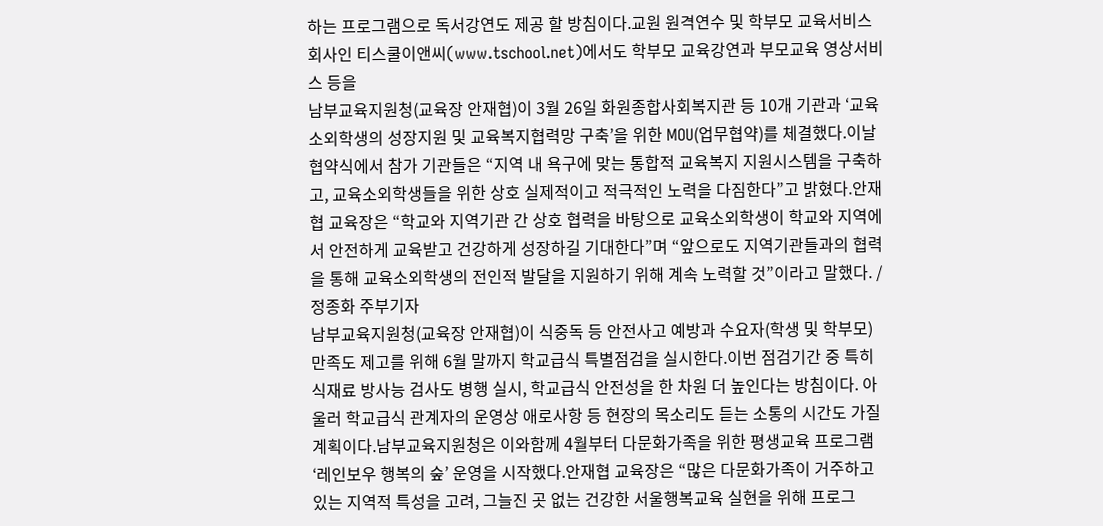하는 프로그램으로 독서강연도 제공 할 방침이다.교원 원격연수 및 학부모 교육서비스회사인 티스쿨이앤씨(www.tschool.net)에서도 학부모 교육강연과 부모교육 영상서비스 등을
남부교육지원청(교육장 안재협)이 3월 26일 화원종합사회복지관 등 10개 기관과 ‘교육소외학생의 성장지원 및 교육복지협력망 구축’을 위한 MOU(업무협약)를 체결했다.이날 협약식에서 참가 기관들은 “지역 내 욕구에 맞는 통합적 교육복지 지원시스템을 구축하고, 교육소외학생들을 위한 상호 실제적이고 적극적인 노력을 다짐한다”고 밝혔다.안재협 교육장은 “학교와 지역기관 간 상호 협력을 바탕으로 교육소외학생이 학교와 지역에서 안전하게 교육받고 건강하게 성장하길 기대한다”며 “앞으로도 지역기관들과의 협력을 통해 교육소외학생의 전인적 발달을 지원하기 위해 계속 노력할 것”이라고 말했다. /정종화 주부기자
남부교육지원청(교육장 안재협)이 식중독 등 안전사고 예방과 수요자(학생 및 학부모) 만족도 제고를 위해 6월 말까지 학교급식 특별점검을 실시한다.이번 점검기간 중 특히 식재료 방사능 검사도 병행 실시, 학교급식 안전성을 한 차원 더 높인다는 방침이다. 아울러 학교급식 관계자의 운영상 애로사항 등 현장의 목소리도 듣는 소통의 시간도 가질 계획이다.남부교육지원청은 이와함께 4월부터 다문화가족을 위한 평생교육 프로그램 ‘레인보우 행복의 숲’ 운영을 시작했다.안재협 교육장은 “많은 다문화가족이 거주하고 있는 지역적 특성을 고려, 그늘진 곳 없는 건강한 서울행복교육 실현을 위해 프로그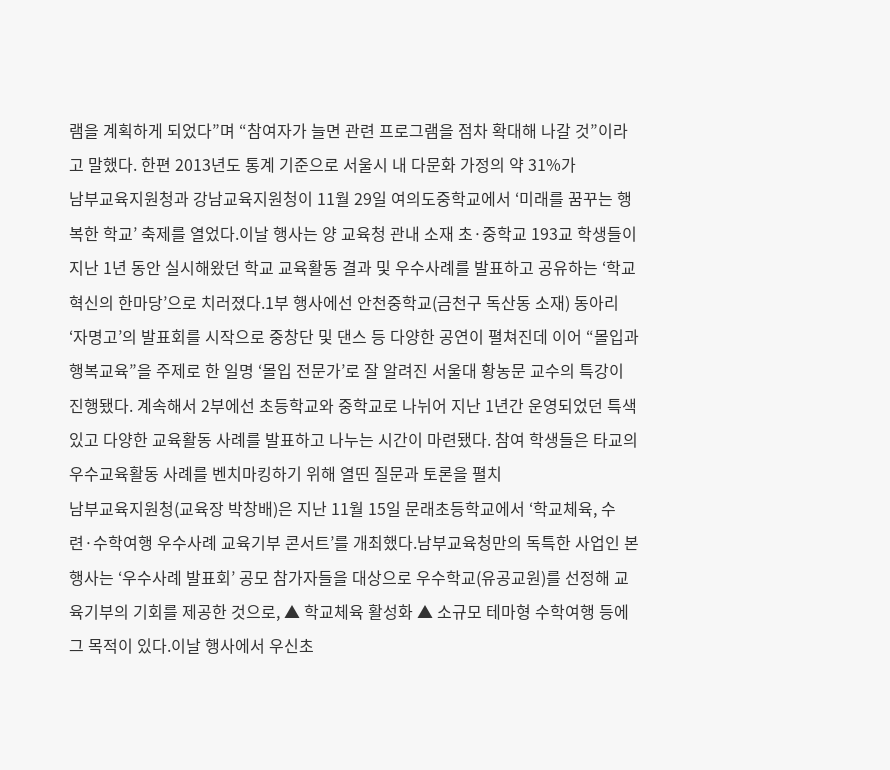램을 계획하게 되었다”며 “참여자가 늘면 관련 프로그램을 점차 확대해 나갈 것”이라고 말했다. 한편 2013년도 통계 기준으로 서울시 내 다문화 가정의 약 31%가
남부교육지원청과 강남교육지원청이 11월 29일 여의도중학교에서 ‘미래를 꿈꾸는 행복한 학교’ 축제를 열었다.이날 행사는 양 교육청 관내 소재 초·중학교 193교 학생들이 지난 1년 동안 실시해왔던 학교 교육활동 결과 및 우수사례를 발표하고 공유하는 ‘학교혁신의 한마당’으로 치러졌다.1부 행사에선 안천중학교(금천구 독산동 소재) 동아리 ‘자명고’의 발표회를 시작으로 중창단 및 댄스 등 다양한 공연이 펼쳐진데 이어 “몰입과 행복교육”을 주제로 한 일명 ‘몰입 전문가’로 잘 알려진 서울대 황농문 교수의 특강이 진행됐다. 계속해서 2부에선 초등학교와 중학교로 나뉘어 지난 1년간 운영되었던 특색 있고 다양한 교육활동 사례를 발표하고 나누는 시간이 마련됐다. 참여 학생들은 타교의 우수교육활동 사례를 벤치마킹하기 위해 열띤 질문과 토론을 펼치
남부교육지원청(교육장 박창배)은 지난 11월 15일 문래초등학교에서 ‘학교체육, 수련·수학여행 우수사례 교육기부 콘서트’를 개최했다.남부교육청만의 독특한 사업인 본 행사는 ‘우수사례 발표회’ 공모 참가자들을 대상으로 우수학교(유공교원)를 선정해 교육기부의 기회를 제공한 것으로, ▲ 학교체육 활성화 ▲ 소규모 테마형 수학여행 등에 그 목적이 있다.이날 행사에서 우신초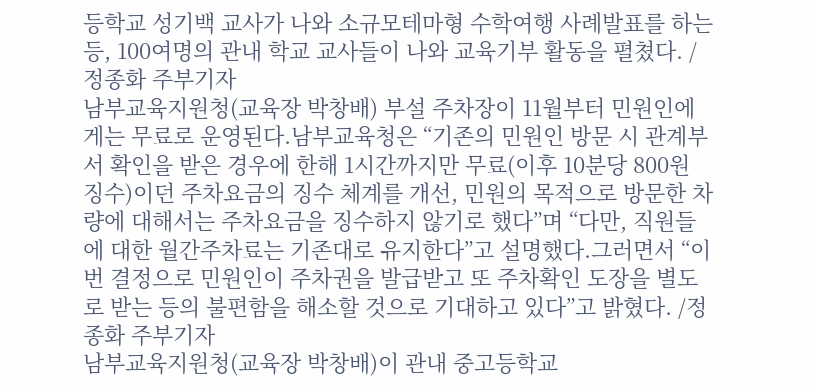등학교 성기백 교사가 나와 소규모테마형 수학여행 사례발표를 하는 등, 100여명의 관내 학교 교사들이 나와 교육기부 활동을 펼쳤다. /정종화 주부기자
남부교육지원청(교육장 박창배) 부설 주차장이 11월부터 민원인에게는 무료로 운영된다.남부교육청은 “기존의 민원인 방문 시 관계부서 확인을 받은 경우에 한해 1시간까지만 무료(이후 10분당 800원 징수)이던 주차요금의 징수 체계를 개선, 민원의 목적으로 방문한 차량에 대해서는 주차요금을 징수하지 않기로 했다”며 “다만, 직원들에 대한 월간주차료는 기존대로 유지한다”고 설명했다.그러면서 “이번 결정으로 민원인이 주차권을 발급받고 또 주차확인 도장을 별도로 받는 등의 불편함을 해소할 것으로 기대하고 있다”고 밝혔다. /정종화 주부기자
남부교육지원청(교육장 박창배)이 관내 중고등학교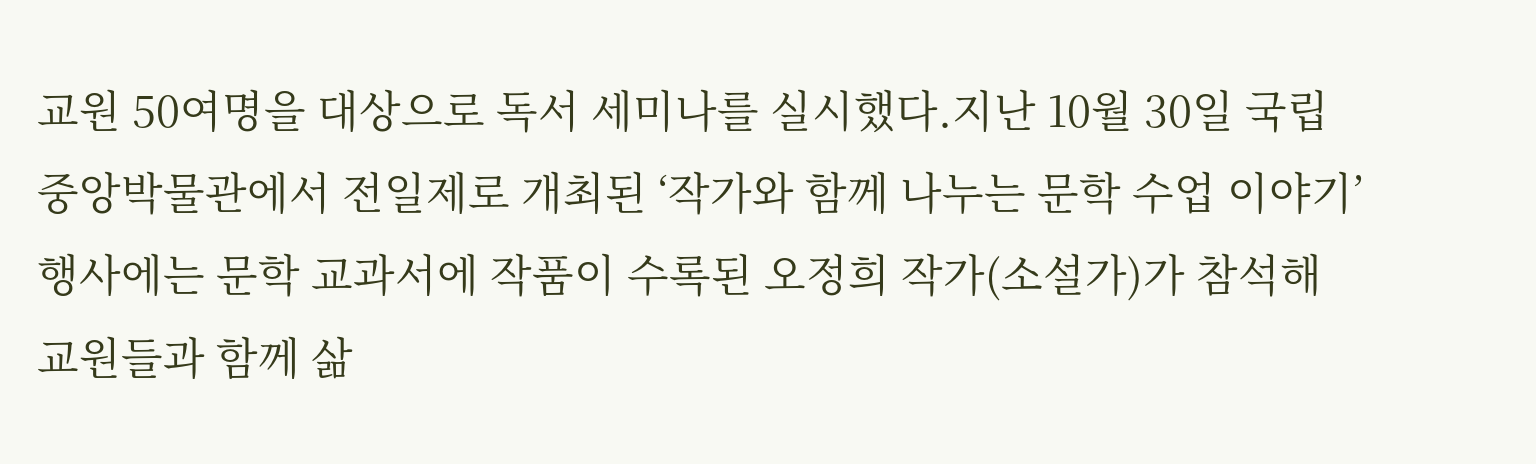교원 50여명을 대상으로 독서 세미나를 실시했다.지난 10월 30일 국립중앙박물관에서 전일제로 개최된 ‘작가와 함께 나누는 문학 수업 이야기’ 행사에는 문학 교과서에 작품이 수록된 오정희 작가(소설가)가 참석해 교원들과 함께 삶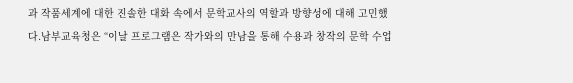과 작품세계에 대한 진솔한 대화 속에서 문학교사의 역할과 방향성에 대해 고민했다.남부교육청은 “이날 프로그램은 작가와의 만남을 통해 수용과 창작의 문학 수업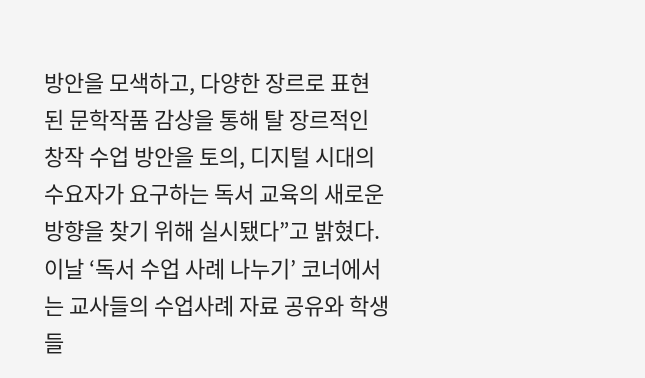방안을 모색하고, 다양한 장르로 표현된 문학작품 감상을 통해 탈 장르적인 창작 수업 방안을 토의, 디지털 시대의 수요자가 요구하는 독서 교육의 새로운 방향을 찾기 위해 실시됐다”고 밝혔다.이날 ‘독서 수업 사례 나누기’ 코너에서는 교사들의 수업사례 자료 공유와 학생들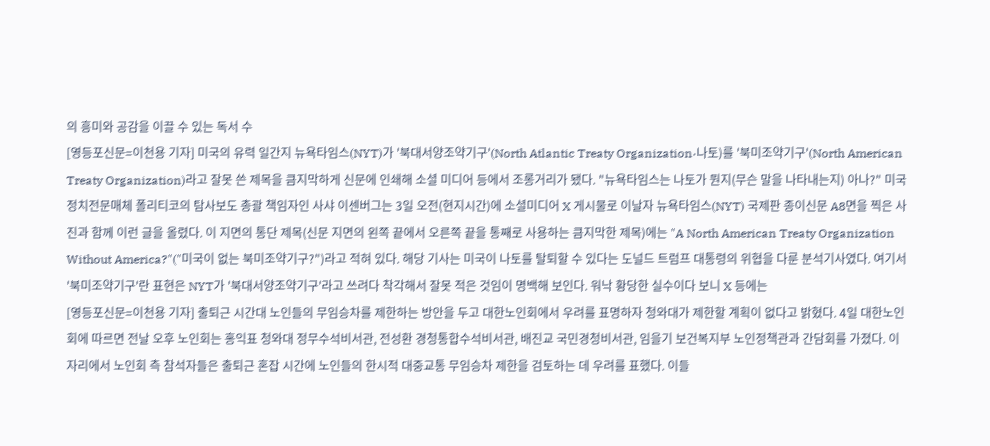의 흥미와 공감을 이끌 수 있는 독서 수
[영등포신문=이천용 기자] 미국의 유력 일간지 뉴욕타임스(NYT)가 '북대서양조약기구'(North Atlantic Treaty Organization·나토)를 '북미조약기구'(North American Treaty Organization)라고 잘못 쓴 제목을 큼지막하게 신문에 인쇄해 소셜 미디어 등에서 조롱거리가 됐다. "뉴욕타임스는 나토가 뭔지(무슨 말을 나타내는지) 아나?" 미국 정치전문매체 폴리티코의 탐사보도 총괄 책임자인 사샤 이센버그는 3일 오전(현지시간)에 소셜미디어 X 게시물로 이날자 뉴욕타임스(NYT) 국제판 종이신문 A8면을 찍은 사진과 함께 이런 글을 올렸다. 이 지면의 통단 제목(신문 지면의 왼쪽 끝에서 오른쪽 끝을 통째로 사용하는 큼지막한 제목)에는 "A North American Treaty Organization Without America?"("미국이 없는 북미조약기구?")라고 적혀 있다. 해당 기사는 미국이 나토를 탈퇴할 수 있다는 도널드 트럼프 대통령의 위협을 다룬 분석기사였다. 여기서 '북미조약기구'란 표현은 NYT가 '북대서양조약기구'라고 쓰려다 착각해서 잘못 적은 것임이 명백해 보인다. 워낙 황당한 실수이다 보니 X 등에는
[영등포신문=이천용 기자] 출퇴근 시간대 노인들의 무임승차를 제한하는 방안을 두고 대한노인회에서 우려를 표명하자 청와대가 제한할 계획이 없다고 밝혔다. 4일 대한노인회에 따르면 전날 오후 노인회는 홍익표 청와대 정무수석비서관, 전성환 경청통합수석비서관, 배진교 국민경청비서관, 임을기 보건복지부 노인정책관과 간담회를 가졌다. 이 자리에서 노인회 측 참석자들은 출퇴근 혼잡 시간에 노인들의 한시적 대중교통 무임승차 제한을 검토하는 데 우려를 표했다. 이들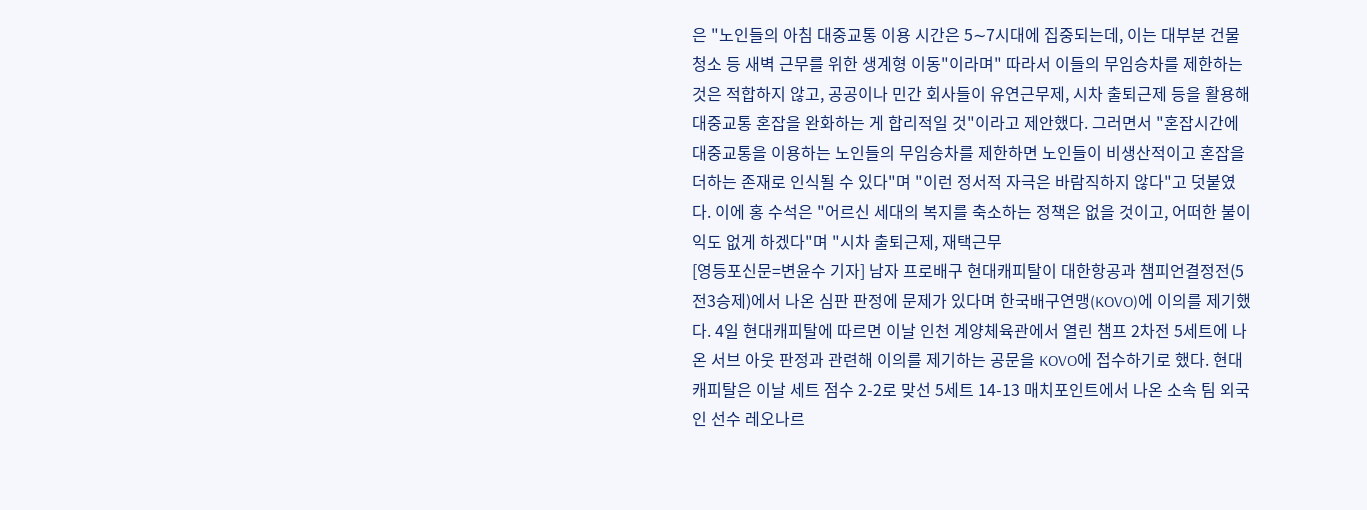은 "노인들의 아침 대중교통 이용 시간은 5∼7시대에 집중되는데, 이는 대부분 건물 청소 등 새벽 근무를 위한 생계형 이동"이라며" 따라서 이들의 무임승차를 제한하는 것은 적합하지 않고, 공공이나 민간 회사들이 유연근무제, 시차 출퇴근제 등을 활용해 대중교통 혼잡을 완화하는 게 합리적일 것"이라고 제안했다. 그러면서 "혼잡시간에 대중교통을 이용하는 노인들의 무임승차를 제한하면 노인들이 비생산적이고 혼잡을 더하는 존재로 인식될 수 있다"며 "이런 정서적 자극은 바람직하지 않다"고 덧붙였다. 이에 홍 수석은 "어르신 세대의 복지를 축소하는 정책은 없을 것이고, 어떠한 불이익도 없게 하겠다"며 "시차 출퇴근제, 재택근무
[영등포신문=변윤수 기자] 남자 프로배구 현대캐피탈이 대한항공과 챔피언결정전(5전3승제)에서 나온 심판 판정에 문제가 있다며 한국배구연맹(KOVO)에 이의를 제기했다. 4일 현대캐피탈에 따르면 이날 인천 계양체육관에서 열린 챔프 2차전 5세트에 나온 서브 아웃 판정과 관련해 이의를 제기하는 공문을 KOVO에 접수하기로 했다. 현대캐피탈은 이날 세트 점수 2-2로 맞선 5세트 14-13 매치포인트에서 나온 소속 팀 외국인 선수 레오나르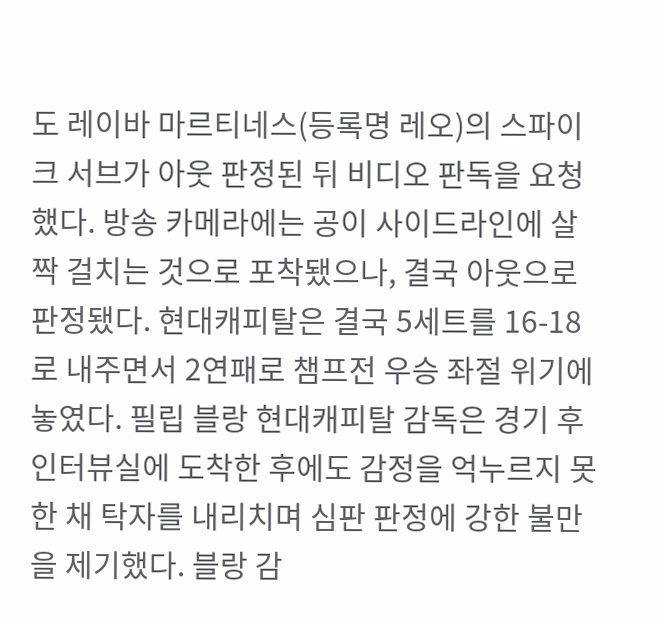도 레이바 마르티네스(등록명 레오)의 스파이크 서브가 아웃 판정된 뒤 비디오 판독을 요청했다. 방송 카메라에는 공이 사이드라인에 살짝 걸치는 것으로 포착됐으나, 결국 아웃으로 판정됐다. 현대캐피탈은 결국 5세트를 16-18로 내주면서 2연패로 챔프전 우승 좌절 위기에 놓였다. 필립 블랑 현대캐피탈 감독은 경기 후 인터뷰실에 도착한 후에도 감정을 억누르지 못한 채 탁자를 내리치며 심판 판정에 강한 불만을 제기했다. 블랑 감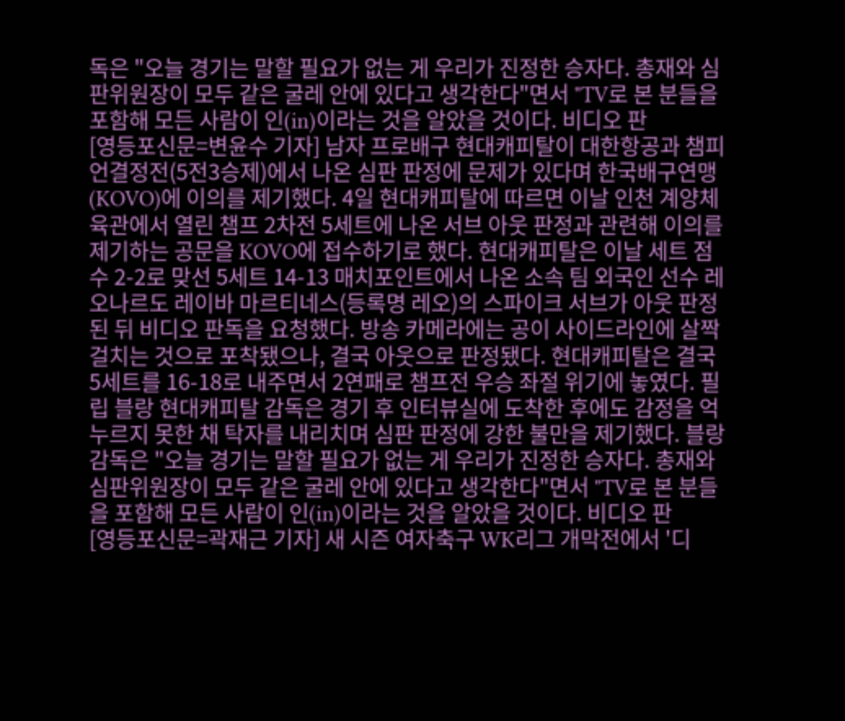독은 "오늘 경기는 말할 필요가 없는 게 우리가 진정한 승자다. 총재와 심판위원장이 모두 같은 굴레 안에 있다고 생각한다"면서 "TV로 본 분들을 포함해 모든 사람이 인(in)이라는 것을 알았을 것이다. 비디오 판
[영등포신문=변윤수 기자] 남자 프로배구 현대캐피탈이 대한항공과 챔피언결정전(5전3승제)에서 나온 심판 판정에 문제가 있다며 한국배구연맹(KOVO)에 이의를 제기했다. 4일 현대캐피탈에 따르면 이날 인천 계양체육관에서 열린 챔프 2차전 5세트에 나온 서브 아웃 판정과 관련해 이의를 제기하는 공문을 KOVO에 접수하기로 했다. 현대캐피탈은 이날 세트 점수 2-2로 맞선 5세트 14-13 매치포인트에서 나온 소속 팀 외국인 선수 레오나르도 레이바 마르티네스(등록명 레오)의 스파이크 서브가 아웃 판정된 뒤 비디오 판독을 요청했다. 방송 카메라에는 공이 사이드라인에 살짝 걸치는 것으로 포착됐으나, 결국 아웃으로 판정됐다. 현대캐피탈은 결국 5세트를 16-18로 내주면서 2연패로 챔프전 우승 좌절 위기에 놓였다. 필립 블랑 현대캐피탈 감독은 경기 후 인터뷰실에 도착한 후에도 감정을 억누르지 못한 채 탁자를 내리치며 심판 판정에 강한 불만을 제기했다. 블랑 감독은 "오늘 경기는 말할 필요가 없는 게 우리가 진정한 승자다. 총재와 심판위원장이 모두 같은 굴레 안에 있다고 생각한다"면서 "TV로 본 분들을 포함해 모든 사람이 인(in)이라는 것을 알았을 것이다. 비디오 판
[영등포신문=곽재근 기자] 새 시즌 여자축구 WK리그 개막전에서 '디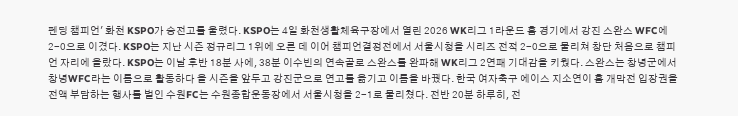펜딩 챔피언' 화천 KSPO가 승전고를 울렸다. KSPO는 4일 화천생활체육구장에서 열린 2026 WK리그 1라운드 홈 경기에서 강진 스완스 WFC에 2-0으로 이겼다. KSPO는 지난 시즌 정규리그 1위에 오른 데 이어 챔피언결정전에서 서울시청을 시리즈 전적 2-0으로 물리쳐 창단 처음으로 챔피언 자리에 올랐다. KSPO는 이날 후반 18분 사에, 38분 이수빈의 연속골로 스완스를 완파해 WK리그 2연패 기대감을 키웠다. 스완스는 창녕군에서 창녕WFC라는 이름으로 활동하다 올 시즌을 앞두고 강진군으로 연고를 옮기고 이름을 바꿨다. 한국 여자축구 에이스 지소연이 홈 개막전 입장권을 전액 부담하는 행사를 벌인 수원FC는 수원종합운동장에서 서울시청을 2-1로 물리쳤다. 전반 20분 하루히, 전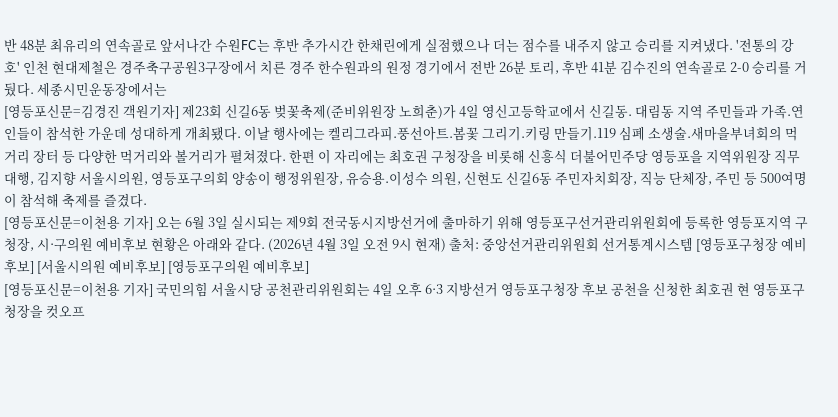반 48분 최유리의 연속골로 앞서나간 수원FC는 후반 추가시간 한채린에게 실점했으나 더는 점수를 내주지 않고 승리를 지켜냈다. '전통의 강호' 인천 현대제철은 경주축구공원3구장에서 치른 경주 한수원과의 원정 경기에서 전반 26분 토리, 후반 41분 김수진의 연속골로 2-0 승리를 거뒀다. 세종시민운동장에서는
[영등포신문=김경진 객원기자] 제23회 신길6동 벚꽃축제(준비위원장 노희춘)가 4일 영신고등학교에서 신길동. 대림동 지역 주민들과 가족.연인들이 참석한 가운데 성대하게 개최됐다. 이날 행사에는 켈리그라피.풍선아트.봄꽃 그리기.키링 만들기.119 심폐 소생술.새마을부녀회의 먹거리 장터 등 다양한 먹거리와 볼거리가 펼쳐졌다. 한편 이 자리에는 최호권 구청장을 비롯해 신흥식 더불어민주당 영등포을 지역위원장 직무대행, 김지향 서울시의원, 영등포구의회 양송이 행정위원장, 유승용.이성수 의원, 신현도 신길6동 주민자치회장, 직능 단체장, 주민 등 500여명이 참석해 축제를 즐겼다.
[영등포신문=이천용 기자] 오는 6월 3일 실시되는 제9회 전국동시지방선거에 출마하기 위해 영등포구선거관리위원회에 등록한 영등포지역 구청장, 시·구의원 예비후보 현황은 아래와 같다. (2026년 4월 3일 오전 9시 현재) 출처: 중앙선거관리위원회 선거통계시스템 [영등포구청장 예비후보] [서울시의원 예비후보] [영등포구의원 예비후보]
[영등포신문=이천용 기자] 국민의힘 서울시당 공천관리위원회는 4일 오후 6·3 지방선거 영등포구청장 후보 공천을 신청한 최호권 현 영등포구청장을 컷오프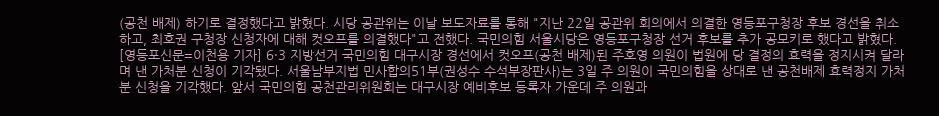(공천 배제) 하기로 결정했다고 밝혔다. 시당 공관위는 이날 보도자료를 통해 "지난 22일 공관위 회의에서 의결한 영등포구청장 후보 경선을 취소하고, 최호권 구청장 신청자에 대해 컷오프를 의결했다"고 전했다. 국민의힘 서울시당은 영등포구청장 선거 후보를 추가 공모키로 했다고 밝혔다.
[영등포신문=이천용 기자] 6·3 지방선거 국민의힘 대구시장 경선에서 컷오프(공천 배제)된 주호영 의원이 법원에 당 결정의 효력을 정지시켜 달라며 낸 가처분 신청이 기각됐다. 서울남부지법 민사합의51부(권성수 수석부장판사)는 3일 주 의원이 국민의힘을 상대로 낸 공천배제 효력정지 가처분 신청을 기각했다. 앞서 국민의힘 공천관리위원회는 대구시장 예비후보 등록자 가운데 주 의원과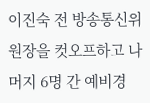이진숙 전 방송통신위원장을 컷오프하고 나머지 6명 간 예비경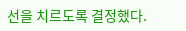선을 치르도록 결정했다.